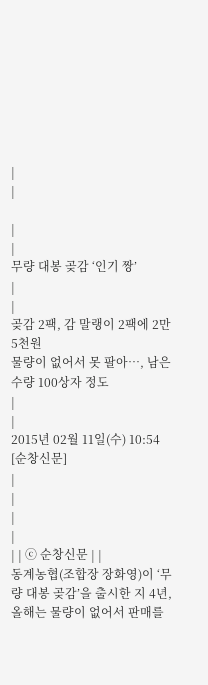|
|

|
|
무량 대봉 곶감 ‘인기 짱’
|
|
곶감 2팩, 감 말랭이 2팩에 2만5천원
물량이 없어서 못 팔아…, 남은 수량 100상자 정도
|
|
2015년 02월 11일(수) 10:54 [순창신문]
|
|
|
|
| | ⓒ 순창신문 | |
동계농협(조합장 장화영)이 ‘무량 대봉 곶감’을 출시한 지 4년, 올해는 물량이 없어서 판매를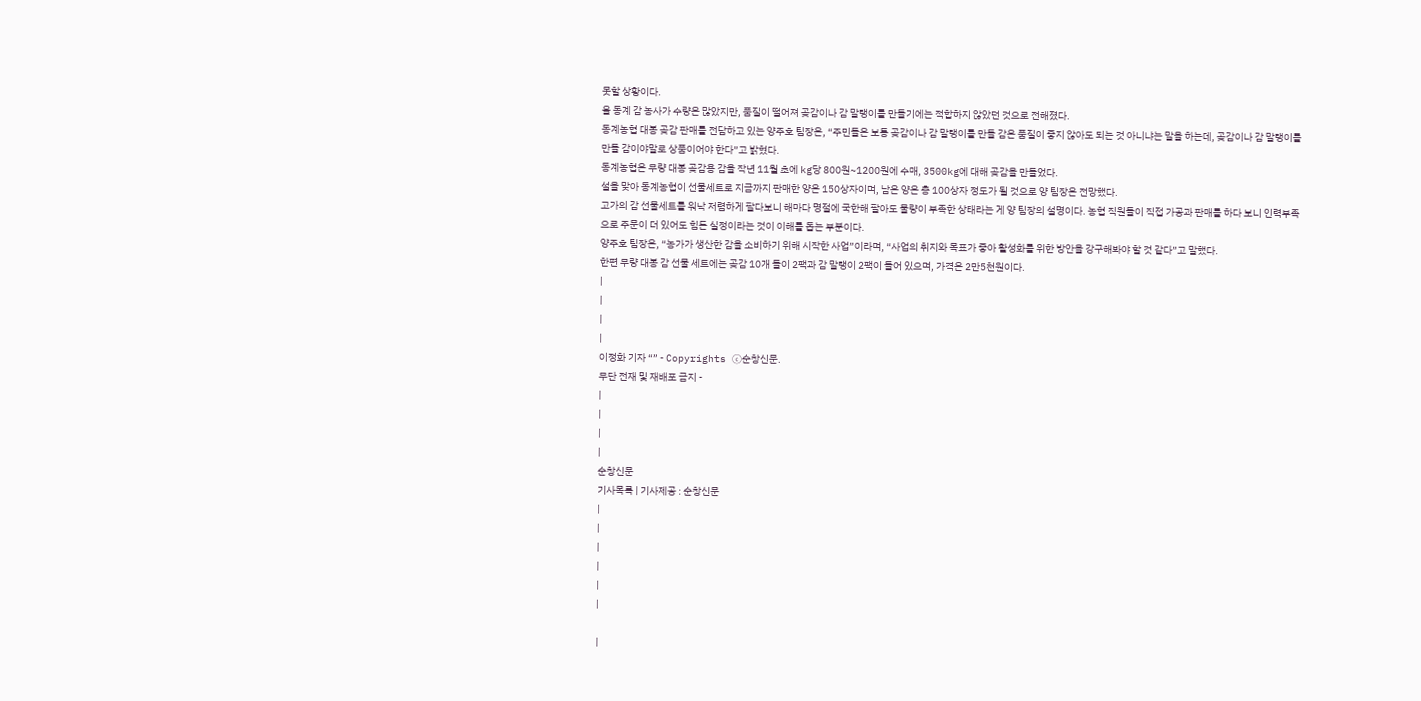못할 상황이다.
올 동계 감 농사가 수량은 많았지만, 품질이 떨어져 곶감이나 감 말랭이를 만들기에는 적합하지 않았던 것으로 전해졌다.
동계농협 대봉 곶감 판매를 전담하고 있는 양주호 팀장은, “주민들은 보통 곶감이나 감 말랭이를 만들 감은 품질이 좋지 않아도 되는 것 아니냐는 말을 하는데, 곶감이나 감 말랭이를 만들 감이야말로 상품이어야 한다”고 밝혔다.
동계농협은 무량 대봉 곶감용 감을 작년 11월 초에 kg당 800원~1200원에 수매, 3500kg에 대해 곶감을 만들었다.
설을 맞아 동계농협이 선물세트로 지금까지 판매한 양은 150상자이며, 남은 양은 총 100상자 정도가 될 것으로 양 팀장은 전망했다.
고가의 감 선물세트를 워낙 저렴하게 팔다보니 해마다 명절에 국한해 팔아도 물량이 부족한 상태라는 게 양 팀장의 설명이다. 농협 직원들이 직접 가공과 판매를 하다 보니 인력부족으로 주문이 더 있어도 힘든 실정이라는 것이 이해를 돕는 부분이다.
양주호 팀장은, “농가가 생산한 감을 소비하기 위해 시작한 사업”이라며, “사업의 취지와 목표가 좋아 활성화를 위한 방안을 강구해봐야 할 것 같다”고 말했다.
한편 무량 대봉 감 선물 세트에는 곶감 10개 들이 2팩과 감 말랭이 2팩이 들어 있으며, 가격은 2만5천원이다.
|
|
|
|
이정화 기자 “” - Copyrights ⓒ순창신문.
무단 전재 및 재배포 금지 -
|
|
|
|
순창신문
기사목록 | 기사제공 : 순창신문
|
|
|
|
|
|

|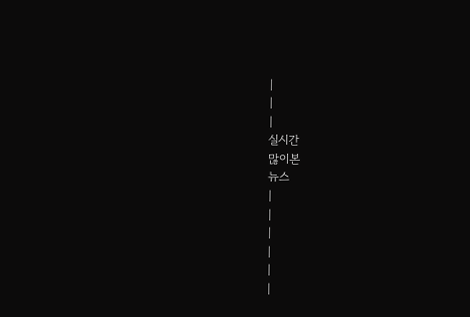|
|
|
실시간
많이본
뉴스
|
|
|
|
|
|